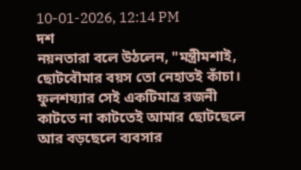10-01-2026, 12:14 PM
দশ
নয়নতারা বলে উঠলেন, "মন্ত্রীমশাই, ছোটবৌমার বয়স তো নেহাতই কাঁচা। ফুলশয্যার সেই একটিমাত্র রজনী কাটতে না কাটতেই আমার ছোটছেলে আর বড়ছেলে ব্যবসার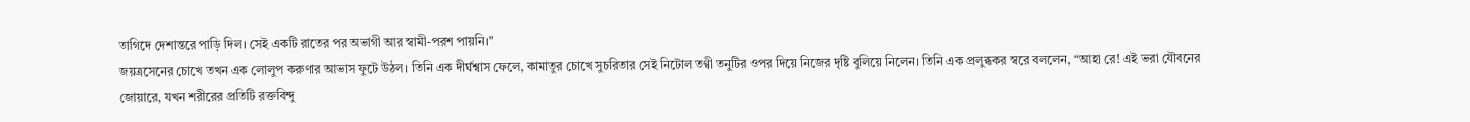তাগিদে দেশান্তরে পাড়ি দিল। সেই একটি রাতের পর অভাগী আর স্বামী-পরশ পায়নি।"
জয়ত্রসেনের চোখে তখন এক লোলুপ করুণার আভাস ফুটে উঠল। তিনি এক দীর্ঘশ্বাস ফেলে, কামাতুর চোখে সুচরিতার সেই নিটোল তণ্বী তনুটির ওপর দিয়ে নিজের দৃষ্টি বুলিয়ে নিলেন। তিনি এক প্রলুব্ধকর স্বরে বললেন, “আহা রে! এই ভরা যৌবনের জোয়ারে, যখন শরীরের প্রতিটি রক্তবিন্দু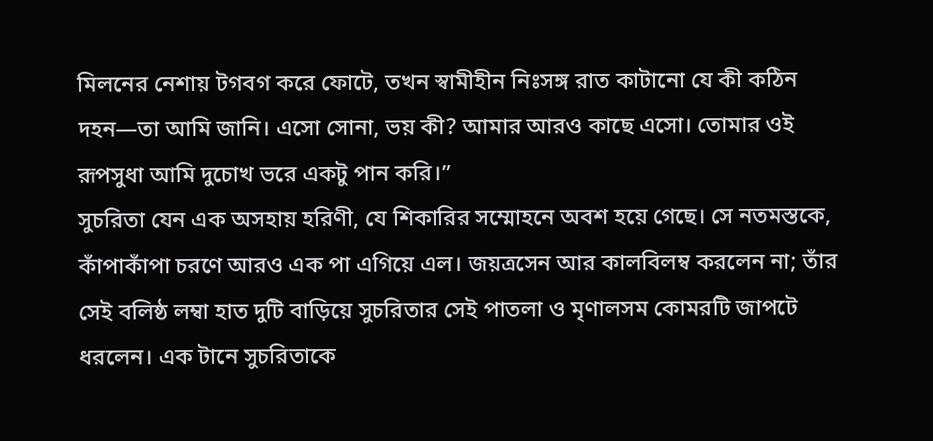মিলনের নেশায় টগবগ করে ফোটে, তখন স্বামীহীন নিঃসঙ্গ রাত কাটানো যে কী কঠিন দহন—তা আমি জানি। এসো সোনা, ভয় কী? আমার আরও কাছে এসো। তোমার ওই রূপসুধা আমি দুচোখ ভরে একটু পান করি।”
সুচরিতা যেন এক অসহায় হরিণী, যে শিকারির সম্মোহনে অবশ হয়ে গেছে। সে নতমস্তকে, কাঁপাকাঁপা চরণে আরও এক পা এগিয়ে এল। জয়ত্রসেন আর কালবিলম্ব করলেন না; তাঁর সেই বলিষ্ঠ লম্বা হাত দুটি বাড়িয়ে সুচরিতার সেই পাতলা ও মৃণালসম কোমরটি জাপটে ধরলেন। এক টানে সুচরিতাকে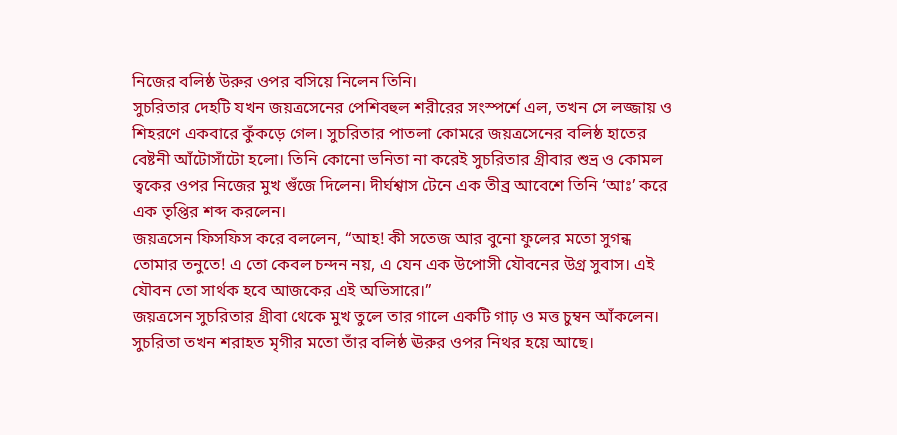নিজের বলিষ্ঠ উরুর ওপর বসিয়ে নিলেন তিনি।
সুচরিতার দেহটি যখন জয়ত্রসেনের পেশিবহুল শরীরের সংস্পর্শে এল, তখন সে লজ্জায় ও শিহরণে একবারে কুঁকড়ে গেল। সুচরিতার পাতলা কোমরে জয়ত্রসেনের বলিষ্ঠ হাতের বেষ্টনী আঁটোসাঁটো হলো। তিনি কোনো ভনিতা না করেই সুচরিতার গ্রীবার শুভ্র ও কোমল ত্বকের ওপর নিজের মুখ গুঁজে দিলেন। দীর্ঘশ্বাস টেনে এক তীব্র আবেশে তিনি ‘আঃ’ করে এক তৃপ্তির শব্দ করলেন।
জয়ত্রসেন ফিসফিস করে বললেন, “আহ! কী সতেজ আর বুনো ফুলের মতো সুগন্ধ তোমার তনুতে! এ তো কেবল চন্দন নয়, এ যেন এক উপোসী যৌবনের উগ্র সুবাস। এই যৌবন তো সার্থক হবে আজকের এই অভিসারে।”
জয়ত্রসেন সুচরিতার গ্রীবা থেকে মুখ তুলে তার গালে একটি গাঢ় ও মত্ত চুম্বন আঁকলেন। সুচরিতা তখন শরাহত মৃগীর মতো তাঁর বলিষ্ঠ ঊরুর ওপর নিথর হয়ে আছে।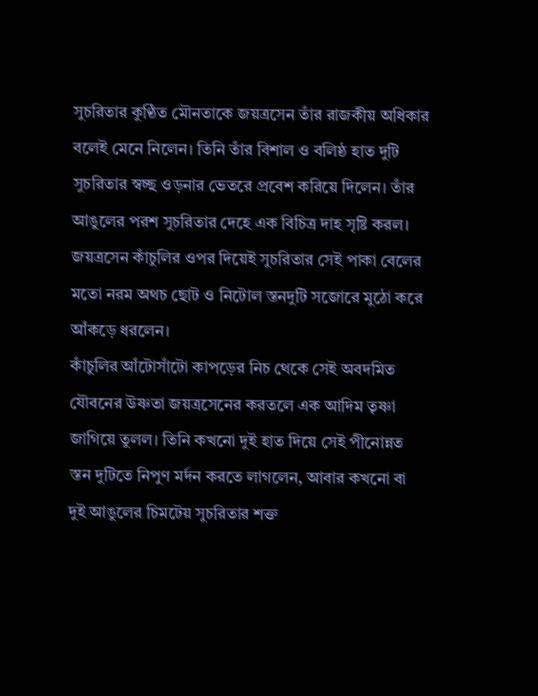সুচরিতার কুণ্ঠিত মৌনতাকে জয়ত্রসেন তাঁর রাজকীয় অধিকার বলেই মেনে নিলেন। তিনি তাঁর বিশাল ও বলিষ্ঠ হাত দুটি সুচরিতার স্বচ্ছ ওড়নার ভেতরে প্রবেশ করিয়ে দিলেন। তাঁর আঙুলের পরশ সুচরিতার দেহে এক বিচিত্র দাহ সৃষ্টি করল। জয়ত্রসেন কাঁচুলির ওপর দিয়েই সুচরিতার সেই পাকা বেলের মতো নরম অথচ ছোট ও নিটোল স্তনদুটি সজোরে মুঠো করে আঁকড়ে ধরলেন।
কাঁচুলির আঁটোসাঁটো কাপড়ের নিচ থেকে সেই অবদমিত যৌবনের উষ্ণতা জয়ত্রসেনের করতলে এক আদিম তৃষ্ণা জাগিয়ে তুলল। তিনি কখনো দুই হাত দিয়ে সেই পীনোন্নত স্তন দুটিতে নিপুণ মর্দন করতে লাগলেন, আবার কখনো বা দুই আঙুলের চিমটেয় সুচরিতার শক্ত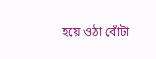হয়ে ওঠা বোঁটা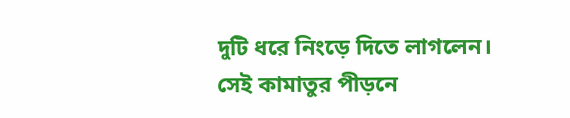দুটি ধরে নিংড়ে দিতে লাগলেন। সেই কামাতুর পীড়নে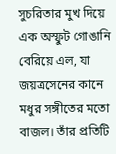সুচরিতার মুখ দিয়ে এক অস্ফুট গোঙানি বেরিয়ে এল, যা জয়ত্রসেনের কানে মধুর সঙ্গীতের মতো বাজল। তাঁর প্রতিটি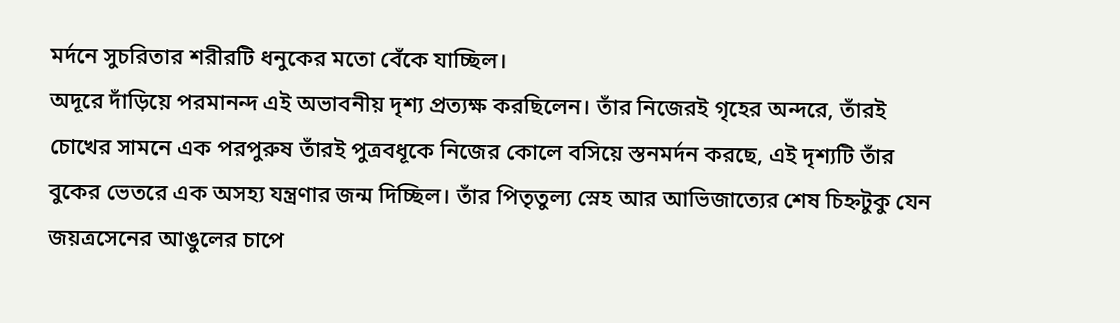মর্দনে সুচরিতার শরীরটি ধনুকের মতো বেঁকে যাচ্ছিল।
অদূরে দাঁড়িয়ে পরমানন্দ এই অভাবনীয় দৃশ্য প্রত্যক্ষ করছিলেন। তাঁর নিজেরই গৃহের অন্দরে, তাঁরই চোখের সামনে এক পরপুরুষ তাঁরই পুত্রবধূকে নিজের কোলে বসিয়ে স্তনমর্দন করছে, এই দৃশ্যটি তাঁর বুকের ভেতরে এক অসহ্য যন্ত্রণার জন্ম দিচ্ছিল। তাঁর পিতৃতুল্য স্নেহ আর আভিজাত্যের শেষ চিহ্নটুকু যেন জয়ত্রসেনের আঙুলের চাপে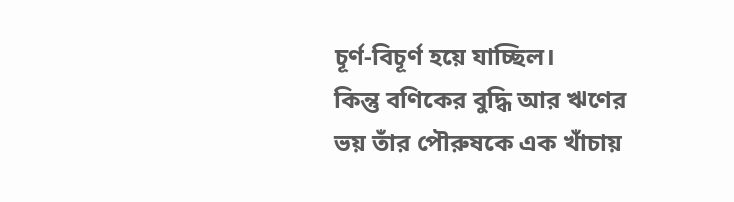চূর্ণ-বিচূর্ণ হয়ে যাচ্ছিল।
কিন্তু বণিকের বুদ্ধি আর ঋণের ভয় তাঁর পৌরুষকে এক খাঁচায়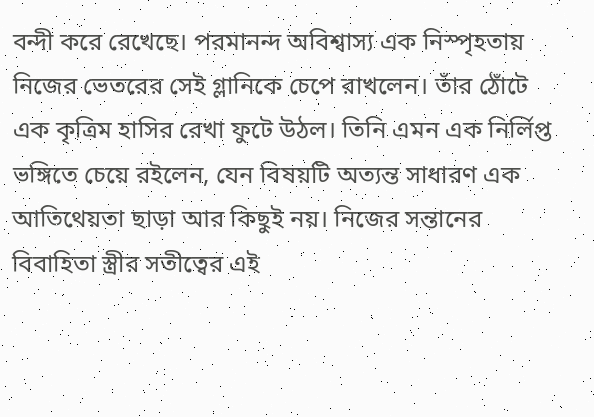বন্দী করে রেখেছে। পরমানন্দ অবিশ্বাস্য এক নিস্পৃহতায় নিজের ভেতরের সেই গ্লানিকে চেপে রাখলেন। তাঁর ঠোঁটে এক কৃত্রিম হাসির রেখা ফুটে উঠল। তিনি এমন এক নির্লিপ্ত ভঙ্গিতে চেয়ে রইলেন, যেন বিষয়টি অত্যন্ত সাধারণ এক আতিথেয়তা ছাড়া আর কিছুই নয়। নিজের সন্তানের বিবাহিতা স্ত্রীর সতীত্বের এই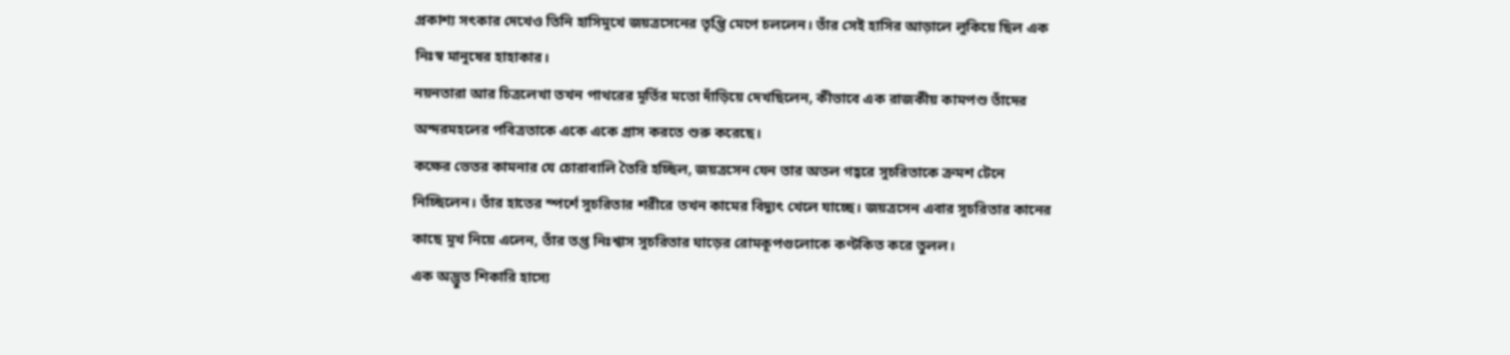প্রকাশ্য সৎকার দেখেও তিনি হাসিমুখে জয়ত্রসেনের তৃপ্তি মেপে চললেন। তাঁর সেই হাসির আড়ালে লুকিয়ে ছিল এক নিঃস্ব মানুষের হাহাকার।
নয়নতারা আর চিত্রলেখা তখন পাথরের মূর্তির মতো দাঁড়িয়ে দেখছিলেন, কীভাবে এক রাজকীয় কামপশু তাঁদের অন্দরমহলের পবিত্রতাকে একে একে গ্রাস করতে শুরু করেছে।
কক্ষের ভেতর কামনার যে চোরাবালি তৈরি হচ্ছিল, জয়ত্রসেন যেন তার অতল গহ্বরে সুচরিতাকে ক্রমশ টেনে নিচ্ছিলেন। তাঁর হাতের স্পর্শে সুচরিতার শরীরে তখন কামের বিদ্যুৎ খেলে যাচ্ছে। জয়ত্রসেন এবার সুচরিতার কানের কাছে মুখ নিয়ে এলেন, তাঁর তপ্ত নিঃশ্বাস সুচরিতার ঘাড়ের রোমকূপগুলোকে কণ্টকিত করে তুলল।
এক অদ্ভুত শিকারি হাস্যে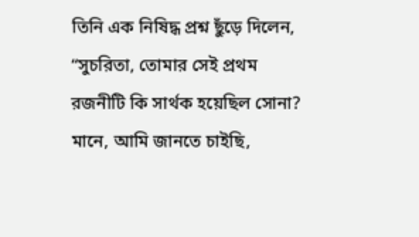তিনি এক নিষিদ্ধ প্রশ্ন ছুঁড়ে দিলেন, “সুচরিতা, তোমার সেই প্রথম রজনীটি কি সার্থক হয়েছিল সোনা? মানে, আমি জানতে চাইছি,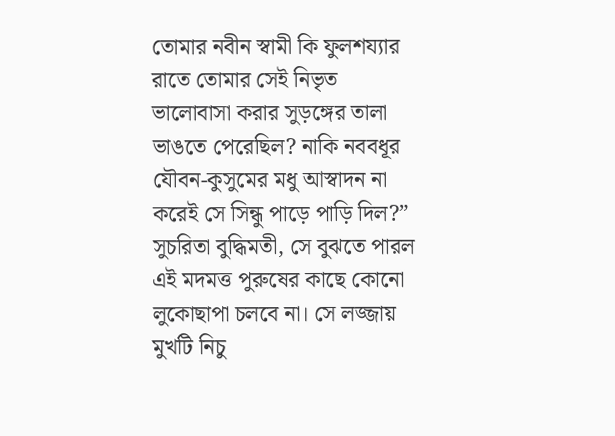তোমার নবীন স্বামী কি ফুলশয্যার রাতে তোমার সেই নিভৃত ভালোবাসা করার সুড়ঙ্গের তালা ভাঙতে পেরেছিল? নাকি নববধূর যৌবন-কুসুমের মধু আস্বাদন না করেই সে সিন্ধু পাড়ে পাড়ি দিল?”
সুচরিতা বুদ্ধিমতী, সে বুঝতে পারল এই মদমত্ত পুরুষের কাছে কোনো লুকোছাপা চলবে না। সে লজ্জায় মুখটি নিচু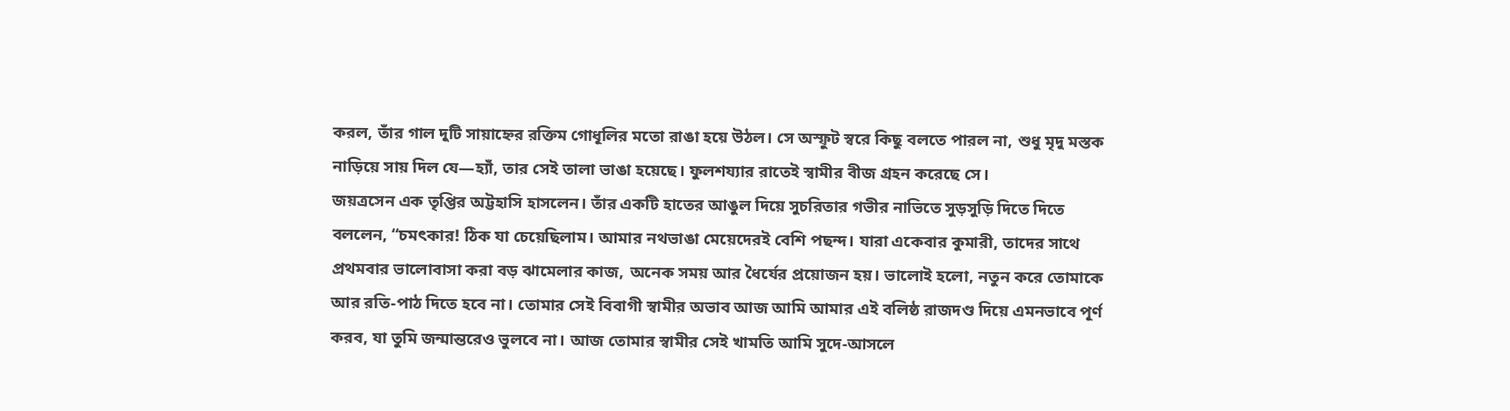করল, তাঁর গাল দুটি সায়াহ্নের রক্তিম গোধূলির মতো রাঙা হয়ে উঠল। সে অস্ফুট স্বরে কিছু বলতে পারল না, শুধু মৃদু মস্তক নাড়িয়ে সায় দিল যে—হ্যাঁ, তার সেই তালা ভাঙা হয়েছে। ফুলশয্যার রাতেই স্বামীর বীজ গ্রহন করেছে সে।
জয়ত্রসেন এক তৃপ্তির অট্টহাসি হাসলেন। তাঁর একটি হাতের আঙুল দিয়ে সুচরিতার গভীর নাভিতে সুড়সুড়ি দিতে দিতে বললেন, “চমৎকার! ঠিক যা চেয়েছিলাম। আমার নথভাঙা মেয়েদেরই বেশি পছন্দ। যারা একেবার কুমারী, তাদের সাথে প্রথমবার ভালোবাসা করা বড় ঝামেলার কাজ, অনেক সময় আর ধৈর্যের প্রয়োজন হয়। ভালোই হলো, নতুন করে তোমাকে আর রতি-পাঠ দিতে হবে না। তোমার সেই বিবাগী স্বামীর অভাব আজ আমি আমার এই বলিষ্ঠ রাজদণ্ড দিয়ে এমনভাবে পূর্ণ করব, যা তুমি জন্মান্তরেও ভুলবে না। আজ তোমার স্বামীর সেই খামতি আমি সুদে-আসলে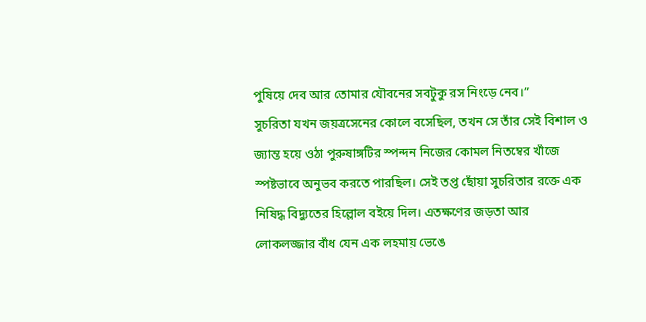পুষিয়ে দেব আর তোমার যৌবনের সবটুকু রস নিংড়ে নেব।”
সুচরিতা যখন জয়ত্রসেনের কোলে বসেছিল, তখন সে তাঁর সেই বিশাল ও জ্যান্ত হয়ে ওঠা পুরুষাঙ্গটির স্পন্দন নিজের কোমল নিতম্বের খাঁজে স্পষ্টভাবে অনুভব করতে পারছিল। সেই তপ্ত ছোঁয়া সুচরিতার রক্তে এক নিষিদ্ধ বিদ্যুতের হিল্লোল বইয়ে দিল। এতক্ষণের জড়তা আর লোকলজ্জার বাঁধ যেন এক লহমায় ভেঙে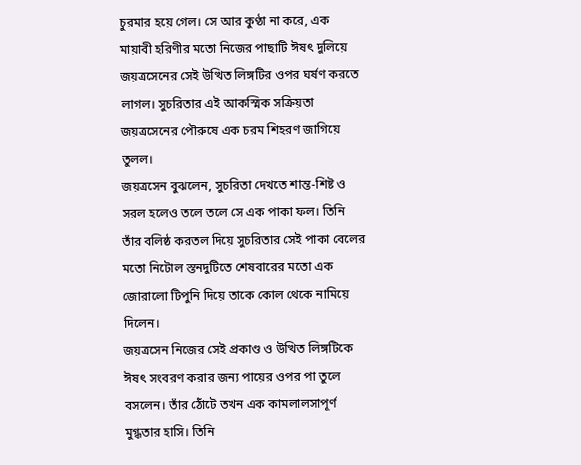চুরমার হয়ে গেল। সে আর কুণ্ঠা না করে, এক মায়াবী হরিণীর মতো নিজের পাছাটি ঈষৎ দুলিয়ে জয়ত্রসেনের সেই উত্থিত লিঙ্গটির ওপর ঘর্ষণ করতে লাগল। সুচরিতার এই আকস্মিক সক্রিয়তা জয়ত্রসেনের পৌরুষে এক চরম শিহরণ জাগিয়ে তুলল।
জয়ত্রসেন বুঝলেন, সুচরিতা দেখতে শান্ত-শিষ্ট ও সরল হলেও তলে তলে সে এক পাকা ফল। তিনি তাঁর বলিষ্ঠ করতল দিয়ে সুচরিতার সেই পাকা বেলের মতো নিটোল স্তনদুটিতে শেষবারের মতো এক জোরালো টিপুনি দিয়ে তাকে কোল থেকে নামিয়ে দিলেন।
জয়ত্রসেন নিজের সেই প্রকাণ্ড ও উত্থিত লিঙ্গটিকে ঈষৎ সংবরণ করার জন্য পায়ের ওপর পা তুলে বসলেন। তাঁর ঠোঁটে তখন এক কামলালসাপূর্ণ মুগ্ধতার হাসি। তিনি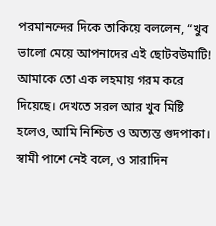পরমানন্দের দিকে তাকিয়ে বললেন, “খুব ভালো মেয়ে আপনাদের এই ছোটবউমাটি! আমাকে তো এক লহমায় গরম করে দিয়েছে। দেখতে সরল আর খুব মিষ্টি হলেও, আমি নিশ্চিত ও অত্যন্ত গুদপাকা। স্বামী পাশে নেই বলে, ও সারাদিন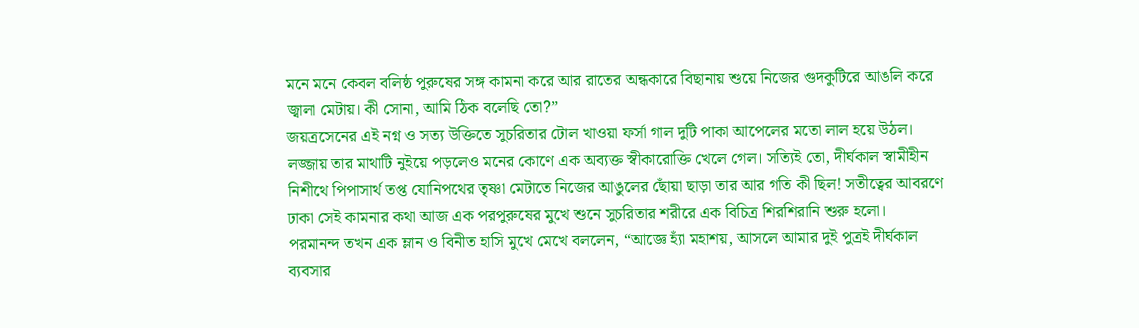মনে মনে কেবল বলিষ্ঠ পুরুষের সঙ্গ কামনা করে আর রাতের অন্ধকারে বিছানায় শুয়ে নিজের গুদকুটিরে আঙলি করে জ্বালা মেটায়। কী সোনা, আমি ঠিক বলেছি তো?”
জয়ত্রসেনের এই নগ্ন ও সত্য উক্তিতে সুচরিতার টোল খাওয়া ফর্সা গাল দুটি পাকা আপেলের মতো লাল হয়ে উঠল। লজ্জায় তার মাথাটি নুইয়ে পড়লেও মনের কোণে এক অব্যক্ত স্বীকারোক্তি খেলে গেল। সত্যিই তো, দীর্ঘকাল স্বামীহীন নিশীথে পিপাসার্থ তপ্ত যোনিপথের তৃষ্ণা মেটাতে নিজের আঙুলের ছোঁয়া ছাড়া তার আর গতি কী ছিল! সতীত্বের আবরণে ঢাকা সেই কামনার কথা আজ এক পরপুরুষের মুখে শুনে সুচরিতার শরীরে এক বিচিত্র শিরশিরানি শুরু হলো।
পরমানন্দ তখন এক ম্লান ও বিনীত হাসি মুখে মেখে বললেন, “আজ্ঞে হ্যাঁ মহাশয়, আসলে আমার দুই পুত্রই দীর্ঘকাল ব্যবসার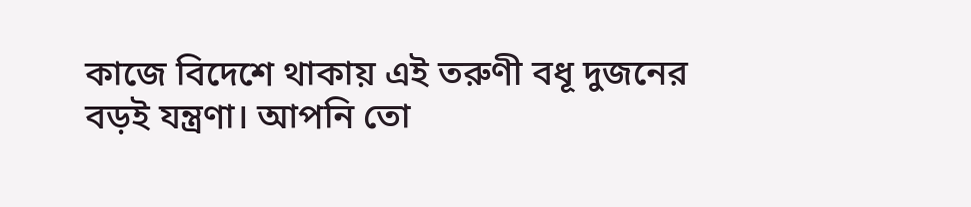কাজে বিদেশে থাকায় এই তরুণী বধূ দুজনের বড়ই যন্ত্রণা। আপনি তো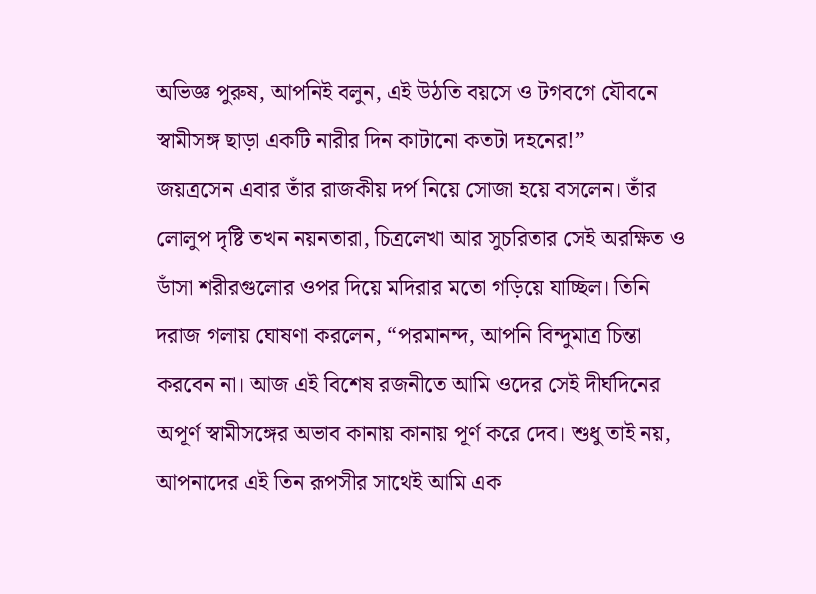অভিজ্ঞ পুরুষ, আপনিই বলুন, এই উঠতি বয়সে ও টগবগে যৌবনে স্বামীসঙ্গ ছাড়া একটি নারীর দিন কাটানো কতটা দহনের!”
জয়ত্রসেন এবার তাঁর রাজকীয় দর্প নিয়ে সোজা হয়ে বসলেন। তাঁর লোলুপ দৃষ্টি তখন নয়নতারা, চিত্রলেখা আর সুচরিতার সেই অরক্ষিত ও ডাঁসা শরীরগুলোর ওপর দিয়ে মদিরার মতো গড়িয়ে যাচ্ছিল। তিনি দরাজ গলায় ঘোষণা করলেন, “পরমানন্দ, আপনি বিন্দুমাত্র চিন্তা করবেন না। আজ এই বিশেষ রজনীতে আমি ওদের সেই দীর্ঘদিনের অপূর্ণ স্বামীসঙ্গের অভাব কানায় কানায় পূর্ণ করে দেব। শুধু তাই নয়, আপনাদের এই তিন রূপসীর সাথেই আমি এক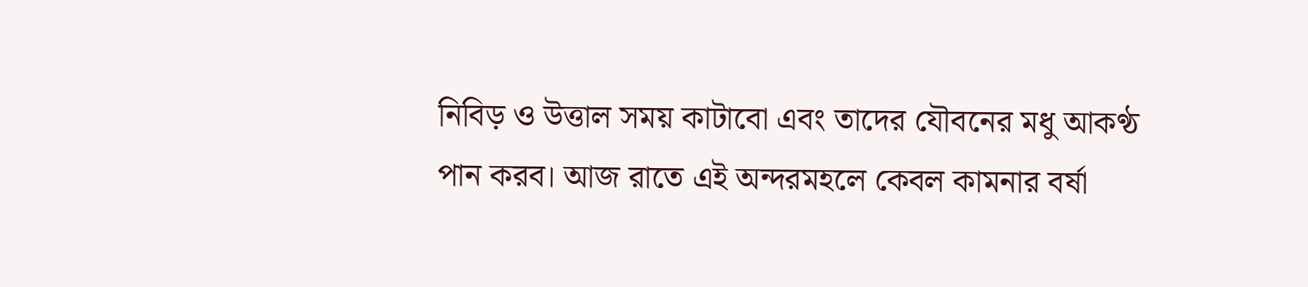নিবিড় ও উত্তাল সময় কাটাবো এবং তাদের যৌবনের মধু আকণ্ঠ পান করব। আজ রাতে এই অন্দরমহলে কেবল কামনার বর্ষা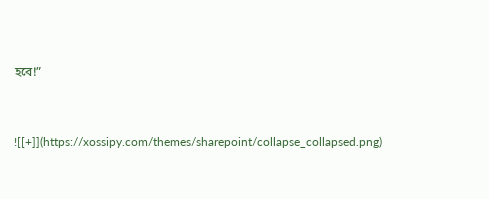হবে!”


![[+]](https://xossipy.com/themes/sharepoint/collapse_collapsed.png)